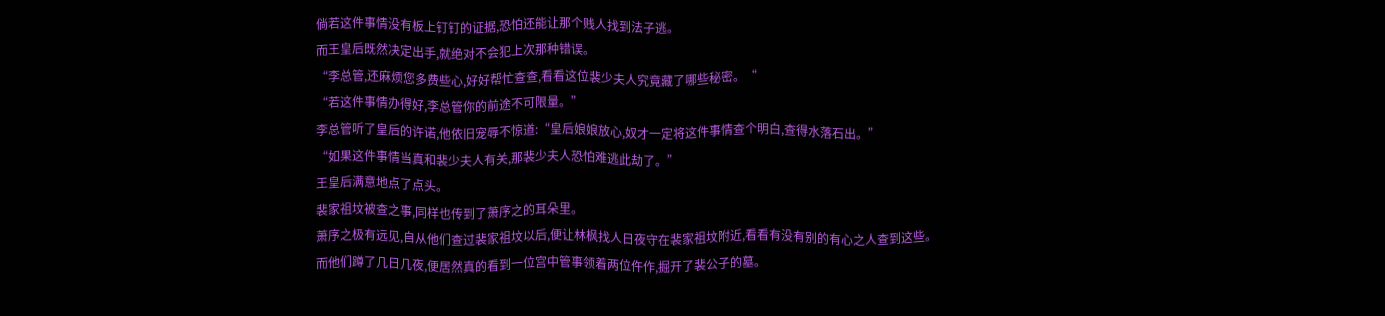倘若这件事情没有板上钉钉的证据,恐怕还能让那个贱人找到法子逃。
而王皇后既然决定出手,就绝对不会犯上次那种错误。
“李总管,还麻烦您多费些心,好好帮忙查查,看看这位裴少夫人究竟藏了哪些秘密。“
“若这件事情办得好,李总管你的前途不可限量。”
李总管听了皇后的许诺,他依旧宠辱不惊道:“皇后娘娘放心,奴才一定将这件事情查个明白,查得水落石出。”
“如果这件事情当真和裴少夫人有关,那裴少夫人恐怕难逃此劫了。”
王皇后满意地点了点头。
裴家祖坟被查之事,同样也传到了萧序之的耳朵里。
萧序之极有远见,自从他们查过裴家祖坟以后,便让林枫找人日夜守在裴家祖坟附近,看看有没有别的有心之人查到这些。
而他们蹲了几日几夜,便居然真的看到一位宫中管事领着两位仵作,掘开了裴公子的墓。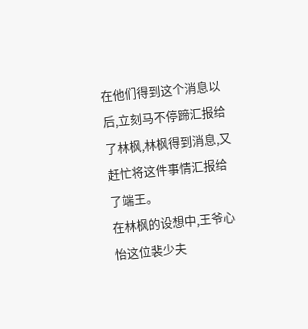在他们得到这个消息以后,立刻马不停蹄汇报给了林枫,林枫得到消息,又赶忙将这件事情汇报给了端王。
在林枫的设想中,王爷心怡这位裴少夫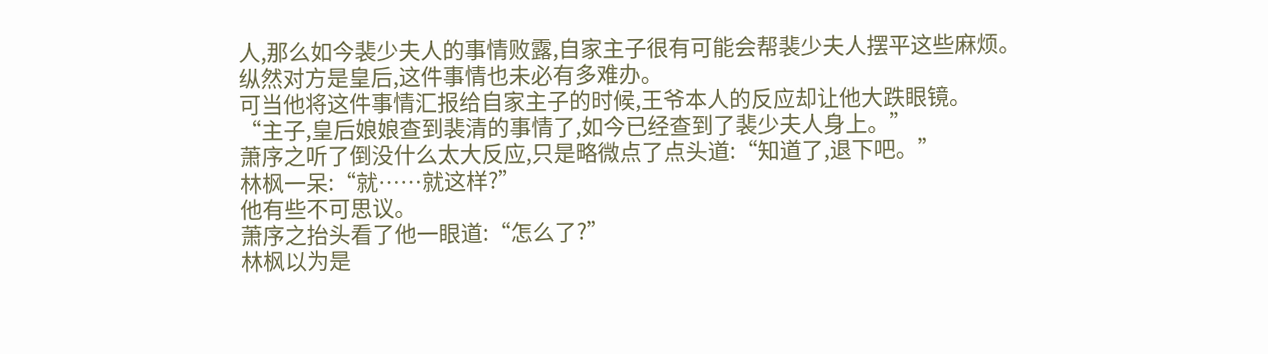人,那么如今裴少夫人的事情败露,自家主子很有可能会帮裴少夫人摆平这些麻烦。
纵然对方是皇后,这件事情也未必有多难办。
可当他将这件事情汇报给自家主子的时候,王爷本人的反应却让他大跌眼镜。
“主子,皇后娘娘查到裴清的事情了,如今已经查到了裴少夫人身上。”
萧序之听了倒没什么太大反应,只是略微点了点头道:“知道了,退下吧。”
林枫一呆:“就……就这样?”
他有些不可思议。
萧序之抬头看了他一眼道:“怎么了?”
林枫以为是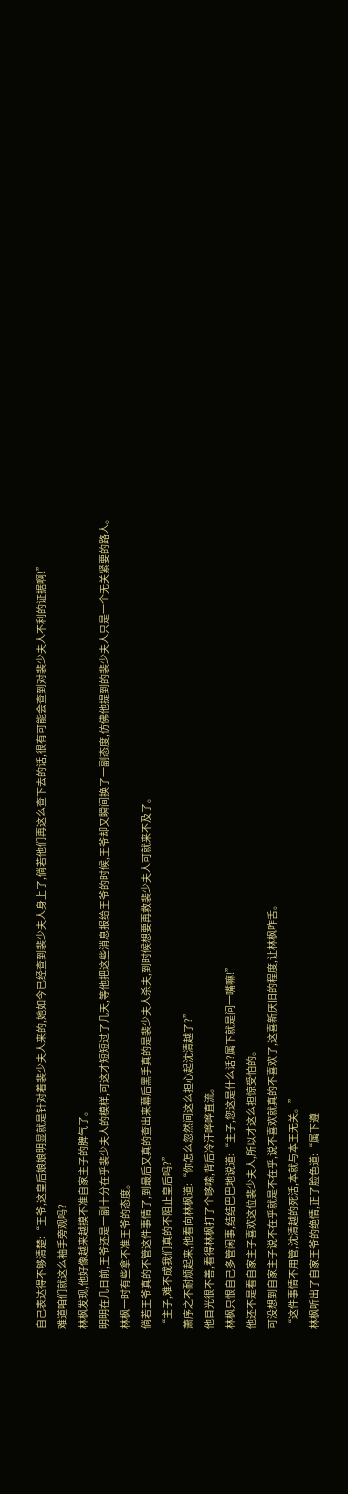自己表达得不够清楚:“王爷,这皇后娘娘明显就是针对着裴少夫人来的,她如今已经查到裴少夫人身上了,倘若他们再这么查下去的话,很有可能会查到对裴少夫人不利的证据啊!”
难道咱们就这么袖手旁观吗?
林枫发现,他好像越来越摸不准自家主子的脾气了。
明明在几日前,王爷还是一副十分在乎裴少夫人的模样,可这才短短过了几天,等他把这些消息报给王爷的时候,王爷却又瞬间换了一副态度,仿佛他提到的裴少夫人只是一个无关紧要的路人。
林枫一时有些拿不准王爷的态度。
倘若王爷真的不管这件事情了,到最后又真的查出来幕后黑手真的是裴少夫人杀夫,到时候想要再救裴少夫人可就来不及了。
“主子,难不成我们真的不阻止皇后吗?”
萧序之不耐烦起来,他看向林枫道:“你怎么忽然间这么担心起沈清越了?”
他目光很不善,看得林枫打了个哆嗦,背后冷汗哗哗直流。
林枫只恨自己多管闲事,结结巴巴地说道:“主子,您这是什么话?属下就是问一嘴嘛!”
他还不是看自家主子喜欢这位裴少夫人,所以才这么担惊受怕的。
可没想到自家主子说不在乎就是不在乎,说不喜欢就真的不喜欢了,这喜新厌旧的程度,让林枫咋舌。
“这件事情不用管,沈清越的死活,本就与本王无关。”
林枫听出了自家王爷的绝情,正了脸色道:“属下遵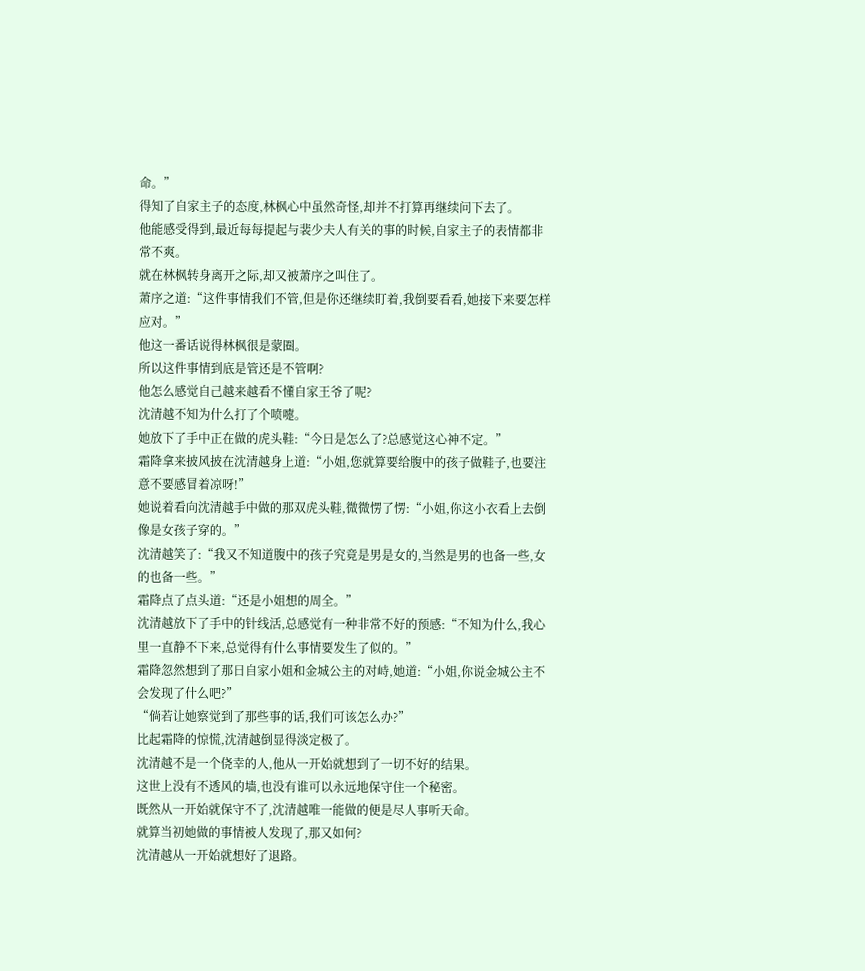命。”
得知了自家主子的态度,林枫心中虽然奇怪,却并不打算再继续问下去了。
他能感受得到,最近每每提起与裴少夫人有关的事的时候,自家主子的表情都非常不爽。
就在林枫转身离开之际,却又被萧序之叫住了。
萧序之道:“这件事情我们不管,但是你还继续盯着,我倒要看看,她接下来要怎样应对。”
他这一番话说得林枫很是蒙圈。
所以这件事情到底是管还是不管啊?
他怎么感觉自己越来越看不懂自家王爷了呢?
沈清越不知为什么打了个喷嚏。
她放下了手中正在做的虎头鞋:“今日是怎么了?总感觉这心神不定。”
霜降拿来披风披在沈清越身上道:“小姐,您就算要给腹中的孩子做鞋子,也要注意不要感冒着凉呀!”
她说着看向沈清越手中做的那双虎头鞋,微微愣了愣:“小姐,你这小衣看上去倒像是女孩子穿的。”
沈清越笑了:“我又不知道腹中的孩子究竟是男是女的,当然是男的也备一些,女的也备一些。”
霜降点了点头道:“还是小姐想的周全。”
沈清越放下了手中的针线活,总感觉有一种非常不好的预感:“不知为什么,我心里一直静不下来,总觉得有什么事情要发生了似的。”
霜降忽然想到了那日自家小姐和金城公主的对峙,她道:“小姐,你说金城公主不会发现了什么吧?”
“倘若让她察觉到了那些事的话,我们可该怎么办?”
比起霜降的惊慌,沈清越倒显得淡定极了。
沈清越不是一个侥幸的人,他从一开始就想到了一切不好的结果。
这世上没有不透风的墙,也没有谁可以永远地保守住一个秘密。
既然从一开始就保守不了,沈清越唯一能做的便是尽人事听天命。
就算当初她做的事情被人发现了,那又如何?
沈清越从一开始就想好了退路。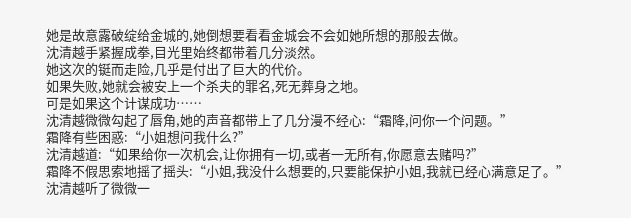她是故意露破绽给金城的,她倒想要看看金城会不会如她所想的那般去做。
沈清越手紧握成拳,目光里始终都带着几分淡然。
她这次的铤而走险,几乎是付出了巨大的代价。
如果失败,她就会被安上一个杀夫的罪名,死无葬身之地。
可是如果这个计谋成功……
沈清越微微勾起了唇角,她的声音都带上了几分漫不经心:“霜降,问你一个问题。”
霜降有些困惑:“小姐想问我什么?”
沈清越道:“如果给你一次机会,让你拥有一切,或者一无所有,你愿意去赌吗?”
霜降不假思索地摇了摇头:“小姐,我没什么想要的,只要能保护小姐,我就已经心满意足了。”
沈清越听了微微一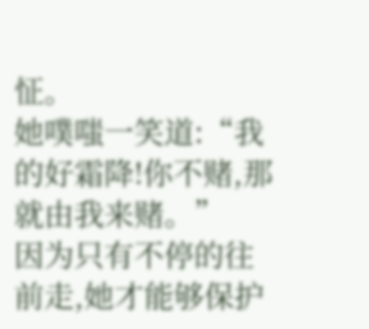怔。
她噗嗤一笑道:“我的好霜降!你不赌,那就由我来赌。”
因为只有不停的往前走,她才能够保护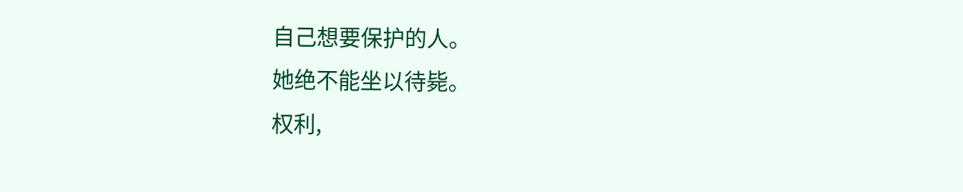自己想要保护的人。
她绝不能坐以待毙。
权利,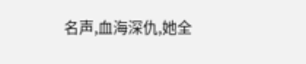名声,血海深仇,她全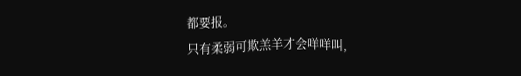都要报。
只有柔弱可欺羔羊才会咩咩叫,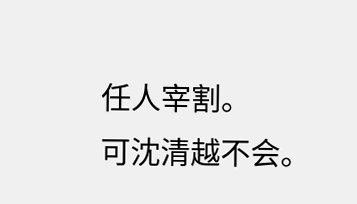任人宰割。
可沈清越不会。